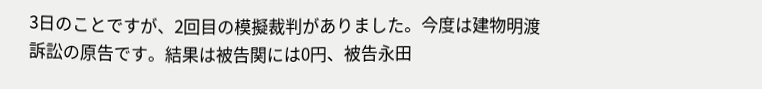3日のことですが、2回目の模擬裁判がありました。今度は建物明渡訴訟の原告です。結果は被告関には0円、被告永田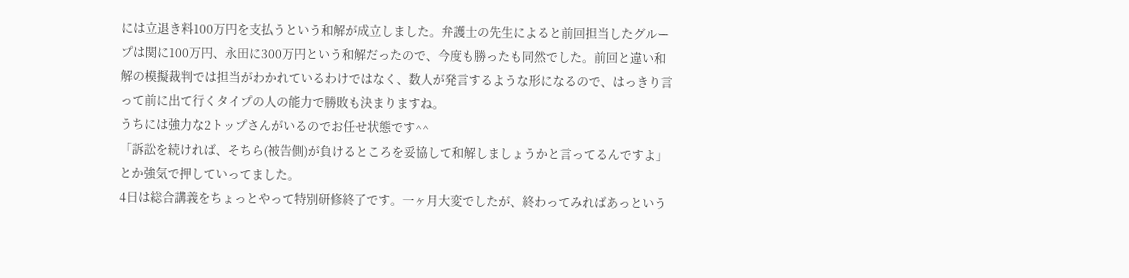には立退き料100万円を支払うという和解が成立しました。弁護士の先生によると前回担当したグループは関に100万円、永田に300万円という和解だったので、今度も勝ったも同然でした。前回と違い和解の模擬裁判では担当がわかれているわけではなく、数人が発言するような形になるので、はっきり言って前に出て行くタイプの人の能力で勝敗も決まりますね。
うちには強力な2トップさんがいるのでお任せ状態です^^
「訴訟を続ければ、そちら(被告側)が負けるところを妥協して和解しましょうかと言ってるんですよ」とか強気で押していってました。
4日は総合講義をちょっとやって特別研修終了です。一ヶ月大変でしたが、終わってみればあっという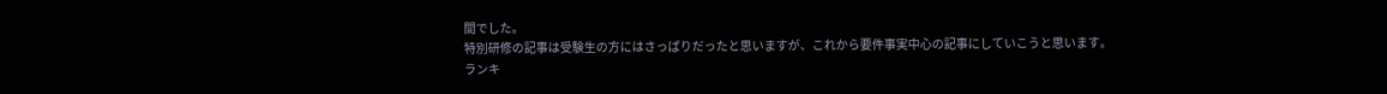間でした。
特別研修の記事は受験生の方にはさっぱりだったと思いますが、これから要件事実中心の記事にしていこうと思います。
ランキ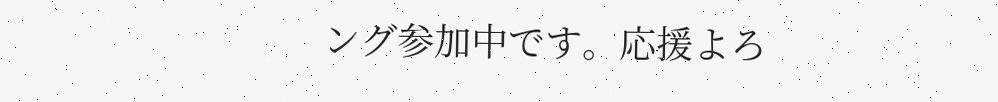ング参加中です。応援よろ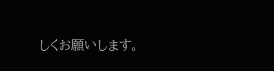しくお願いします。